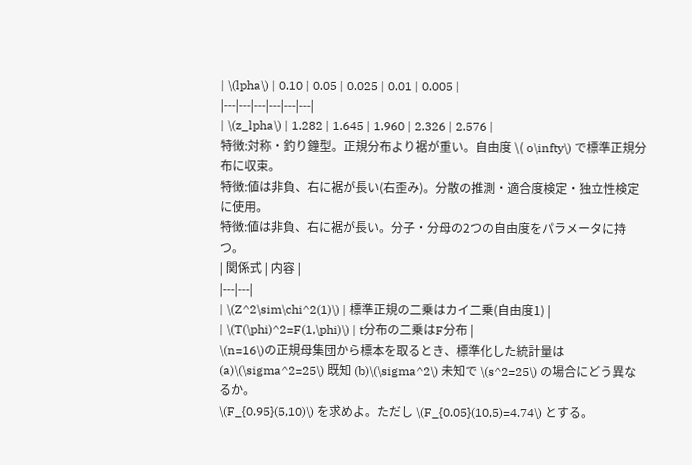| \(lpha\) | 0.10 | 0.05 | 0.025 | 0.01 | 0.005 |
|---|---|---|---|---|---|
| \(z_lpha\) | 1.282 | 1.645 | 1.960 | 2.326 | 2.576 |
特徴:対称・釣り鐘型。正規分布より裾が重い。自由度 \( o\infty\) で標準正規分布に収束。
特徴:値は非負、右に裾が長い(右歪み)。分散の推測・適合度検定・独立性検定に使用。
特徴:値は非負、右に裾が長い。分子・分母の2つの自由度をパラメータに持つ。
| 関係式 | 内容 |
|---|---|
| \(Z^2\sim\chi^2(1)\) | 標準正規の二乗はカイ二乗(自由度1) |
| \(T(\phi)^2=F(1,\phi)\) | t分布の二乗はF分布 |
\(n=16\)の正規母集団から標本を取るとき、標準化した統計量は (a)\(\sigma^2=25\) 既知 (b)\(\sigma^2\) 未知で \(s^2=25\) の場合にどう異なるか。
\(F_{0.95}(5,10)\) を求めよ。ただし \(F_{0.05}(10,5)=4.74\) とする。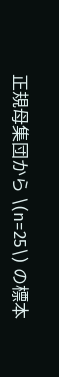正規母集団から \(n=25\) の標本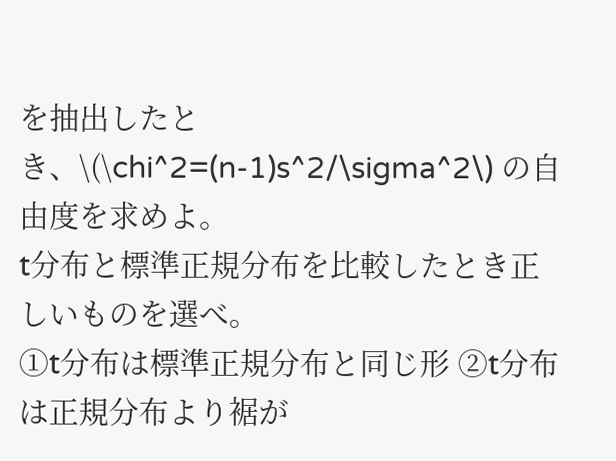を抽出したとき、\(\chi^2=(n-1)s^2/\sigma^2\) の自由度を求めよ。
t分布と標準正規分布を比較したとき正しいものを選べ。
①t分布は標準正規分布と同じ形 ②t分布は正規分布より裾が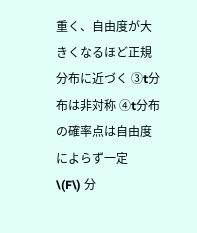重く、自由度が大きくなるほど正規分布に近づく ③t分布は非対称 ④t分布の確率点は自由度によらず一定
\(F\) 分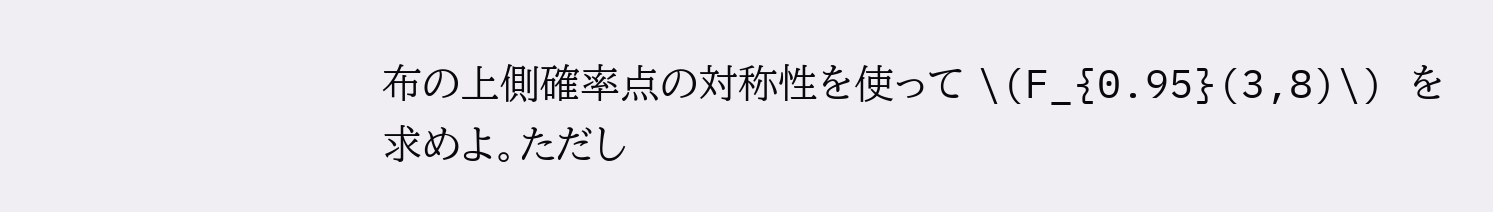布の上側確率点の対称性を使って \(F_{0.95}(3,8)\) を求めよ。ただし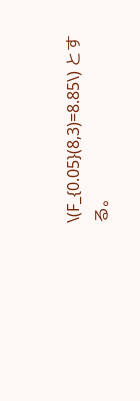\(F_{0.05}(8,3)=8.85\) とする。